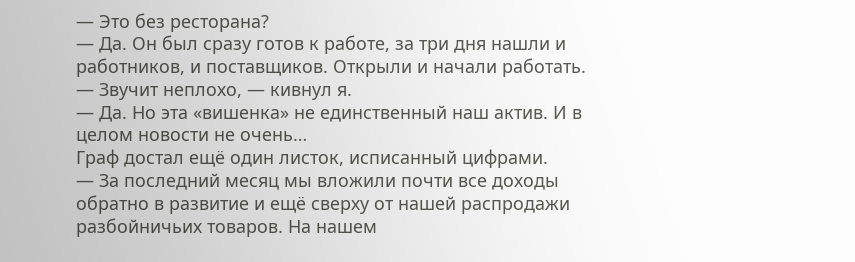— Это без ресторана?
— Да. Он был сразу готов к работе, за три дня нашли и работников, и поставщиков. Открыли и начали работать.
— Звучит неплохо, — кивнул я.
— Да. Но эта «вишенка» не единственный наш актив. И в целом новости не очень…
Граф достал ещё один листок, исписанный цифрами.
— За последний месяц мы вложили почти все доходы обратно в развитие и ещё сверху от нашей распродажи разбойничьих товаров. На нашем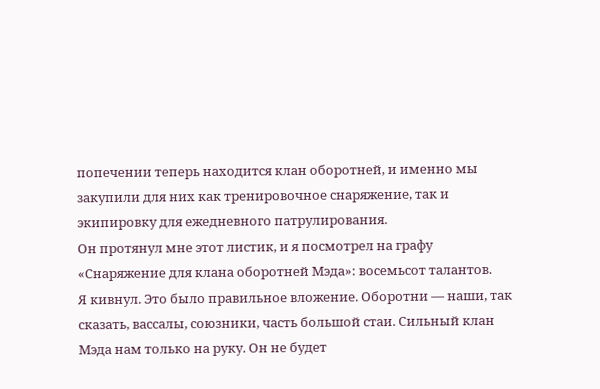попечении теперь находится клан оборотней, и именно мы закупили для них как тренировочное снаряжение, так и экипировку для ежедневного патрулирования.
Он протянул мне этот листик, и я посмотрел на графу «Снаряжение для клана оборотней Мэда»: восемьсот талантов.
Я кивнул. Это было правильное вложение. Оборотни — наши, так сказать, вассалы, союзники, часть большой стаи. Сильный клан Мэда нам только на руку. Он не будет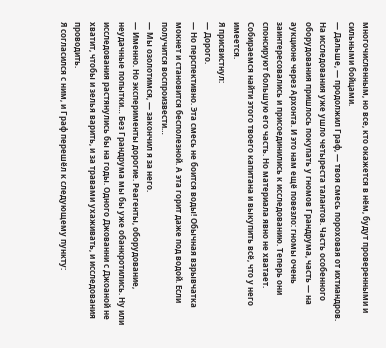многочисленным, но все, кто окажется в нём, будут проверенными и сильными бойцами.
— Дальше, — продолжил Граф, — твоя смесь пороховая от ихтиандров. На исследования уже ушло четыреста талантов. Часть особенного оборудования пришлось покупать у гномов Грандрума, часть — на аукционе через Архонта. И это нам ещё повезло: гномы очень заинтересовались и присоединились к исследованию. Теперь они спонсируют большую его часть. Но материала явно не хватает. Собираемся найти этого твоего капитана и выкупить всё, что у него имеется.
Я присвистнул:
— Дорого.
— Но перспективно. Эта смесь не боится воды! Обычная взрывчатка мокнет и становится бесполезной. А эта горит даже под водой. Если получится воспроизвести…
— Мы озолотимся, — закончил я за него.
— Именно. Но эксперименты дорогие. Реагенты, оборудование, неудачные попытки… Без Грандрума мы бы уже обанкротились. Ну или исследования растянулись бы на годы. Одного Джованни с Джоаной не хватит, чтобы и зелья варить, и за травами ухаживать, и исследования проводить.
Я согласился с ним, и Граф перешёл к следующему пункту: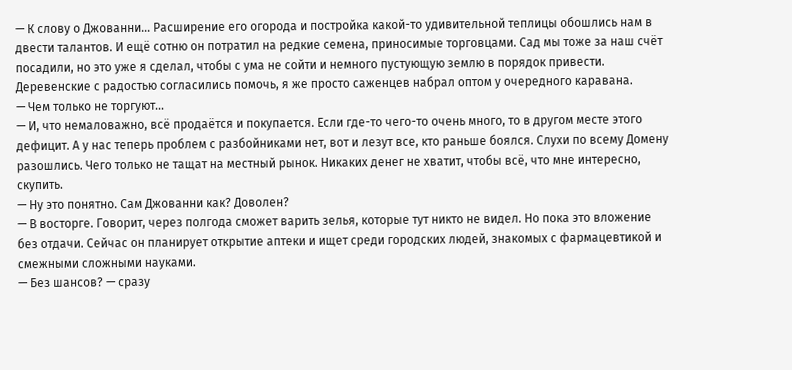— К слову о Джованни… Расширение его огорода и постройка какой-то удивительной теплицы обошлись нам в двести талантов. И ещё сотню он потратил на редкие семена, приносимые торговцами. Сад мы тоже за наш счёт посадили, но это уже я сделал, чтобы с ума не сойти и немного пустующую землю в порядок привести. Деревенские с радостью согласились помочь, я же просто саженцев набрал оптом у очередного каравана.
— Чем только не торгуют…
— И, что немаловажно, всё продаётся и покупается. Если где-то чего-то очень много, то в другом месте этого дефицит. А у нас теперь проблем с разбойниками нет, вот и лезут все, кто раньше боялся. Слухи по всему Домену разошлись. Чего только не тащат на местный рынок. Никаких денег не хватит, чтобы всё, что мне интересно, скупить.
— Ну это понятно. Сам Джованни как? Доволен?
— В восторге. Говорит, через полгода сможет варить зелья, которые тут никто не видел. Но пока это вложение без отдачи. Сейчас он планирует открытие аптеки и ищет среди городских людей, знакомых с фармацевтикой и смежными сложными науками.
— Без шансов? — сразу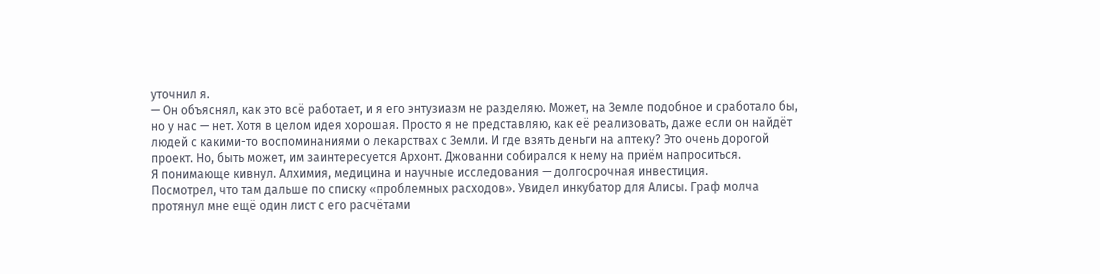уточнил я.
— Он объяснял, как это всё работает, и я его энтузиазм не разделяю. Может, на Земле подобное и сработало бы, но у нас — нет. Хотя в целом идея хорошая. Просто я не представляю, как её реализовать, даже если он найдёт людей с какими-то воспоминаниями о лекарствах с Земли. И где взять деньги на аптеку? Это очень дорогой проект. Но, быть может, им заинтересуется Архонт. Джованни собирался к нему на приём напроситься.
Я понимающе кивнул. Алхимия, медицина и научные исследования — долгосрочная инвестиция.
Посмотрел, что там дальше по списку «проблемных расходов». Увидел инкубатор для Алисы. Граф молча протянул мне ещё один лист с его расчётами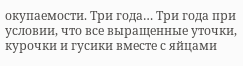окупаемости. Три года… Три года при условии, что все выращенные уточки, курочки и гусики вместе с яйцами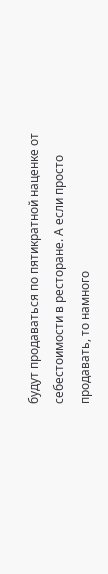будут продаваться по пятикратной наценке от себестоимости в ресторане. А если просто продавать, то намного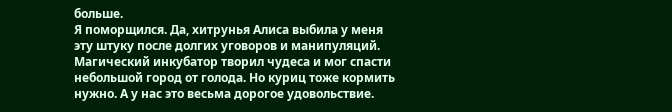больше.
Я поморщился. Да, хитрунья Алиса выбила у меня эту штуку после долгих уговоров и манипуляций. Магический инкубатор творил чудеса и мог спасти небольшой город от голода. Но куриц тоже кормить нужно. А у нас это весьма дорогое удовольствие.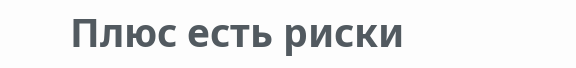Плюс есть риски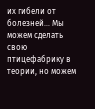их гибели от болезней… Мы можем сделать свою птицефабрику в теории, но можем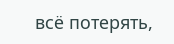всё потерять,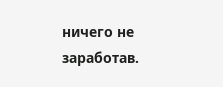ничего не заработав.